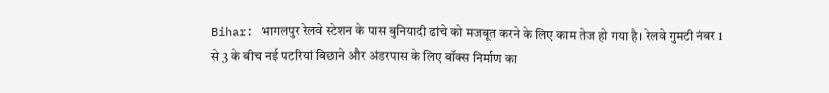Bihar: भागलपुर रेलवे स्टेशन के पास बुनियादी ढांचे को मजबूत करने के लिए काम तेज हो गया है। रेलवे गुमटी नंबर 1 से 3 के बीच नई पटरियां बिछाने और अंडरपास के लिए बॉक्स निर्माण का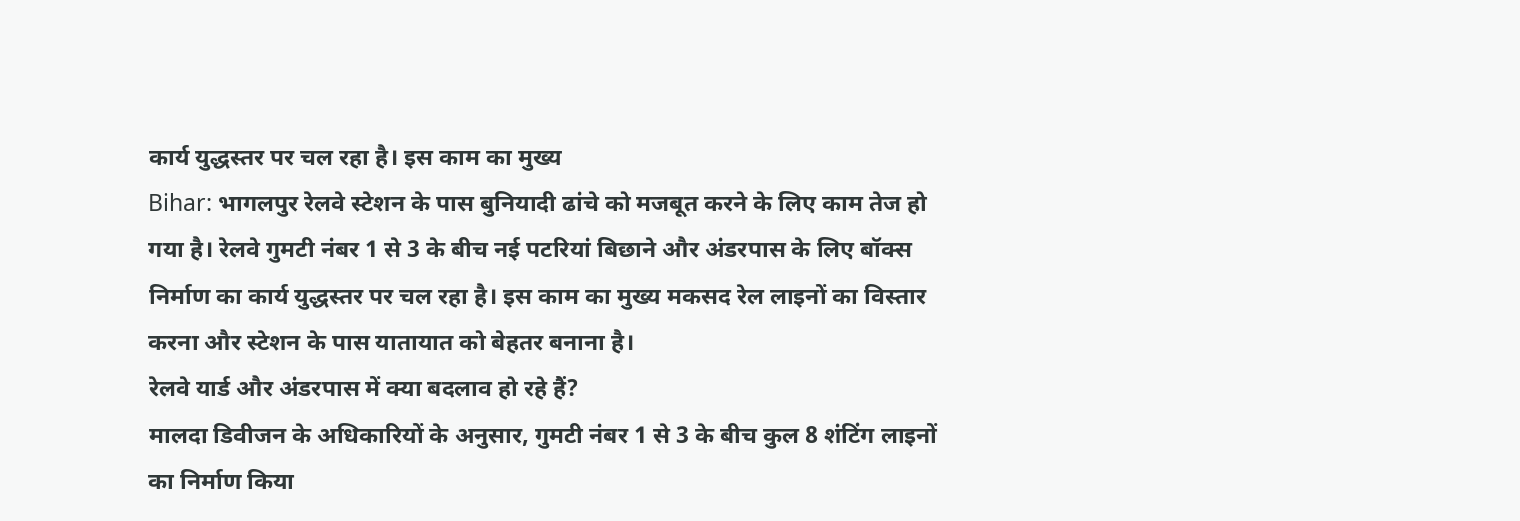कार्य युद्धस्तर पर चल रहा है। इस काम का मुख्य
Bihar: भागलपुर रेलवे स्टेशन के पास बुनियादी ढांचे को मजबूत करने के लिए काम तेज हो गया है। रेलवे गुमटी नंबर 1 से 3 के बीच नई पटरियां बिछाने और अंडरपास के लिए बॉक्स निर्माण का कार्य युद्धस्तर पर चल रहा है। इस काम का मुख्य मकसद रेल लाइनों का विस्तार करना और स्टेशन के पास यातायात को बेहतर बनाना है।
रेलवे यार्ड और अंडरपास में क्या बदलाव हो रहे हैं?
मालदा डिवीजन के अधिकारियों के अनुसार, गुमटी नंबर 1 से 3 के बीच कुल 8 शंटिंग लाइनों का निर्माण किया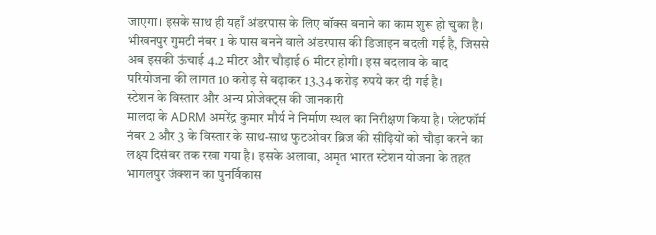जाएगा। इसके साथ ही यहाँ अंडरपास के लिए बॉक्स बनाने का काम शुरू हो चुका है। भीखनपुर गुमटी नंबर 1 के पास बनने वाले अंडरपास की डिजाइन बदली गई है, जिससे अब इसकी ऊंचाई 4.2 मीटर और चौड़ाई 6 मीटर होगी। इस बदलाव के बाद परियोजना की लागत 10 करोड़ से बढ़ाकर 13.34 करोड़ रुपये कर दी गई है।
स्टेशन के विस्तार और अन्य प्रोजेक्ट्स की जानकारी
मालदा के ADRM अमरेंद्र कुमार मौर्य ने निर्माण स्थल का निरीक्षण किया है। प्लेटफॉर्म नंबर 2 और 3 के विस्तार के साथ-साथ फुटओवर ब्रिज की सीढ़ियों को चौड़ा करने का लक्ष्य दिसंबर तक रखा गया है। इसके अलावा, अमृत भारत स्टेशन योजना के तहत भागलपुर जंक्शन का पुनर्विकास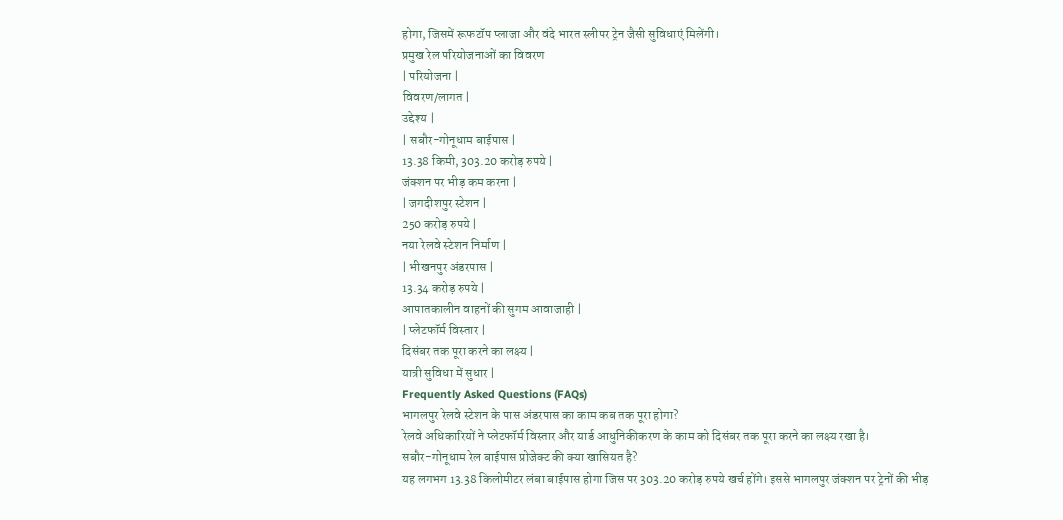होगा, जिसमें रूफटॉप प्लाजा और वंदे भारत स्लीपर ट्रेन जैसी सुविधाएं मिलेंगी।
प्रमुख रेल परियोजनाओं का विवरण
| परियोजना |
विवरण/लागत |
उद्देश्य |
| सबौर-गोनूधाम बाईपास |
13.38 किमी, 303.20 करोड़ रुपये |
जंक्शन पर भीड़ कम करना |
| जगदीशपुर स्टेशन |
250 करोड़ रुपये |
नया रेलवे स्टेशन निर्माण |
| भीखनपुर अंडरपास |
13.34 करोड़ रुपये |
आपातकालीन वाहनों की सुगम आवाजाही |
| प्लेटफॉर्म विस्तार |
दिसंबर तक पूरा करने का लक्ष्य |
यात्री सुविधा में सुधार |
Frequently Asked Questions (FAQs)
भागलपुर रेलवे स्टेशन के पास अंडरपास का काम कब तक पूरा होगा?
रेलवे अधिकारियों ने प्लेटफॉर्म विस्तार और यार्ड आधुनिकीकरण के काम को दिसंबर तक पूरा करने का लक्ष्य रखा है।
सबौर-गोनूधाम रेल बाईपास प्रोजेक्ट की क्या खासियत है?
यह लगभग 13.38 किलोमीटर लंबा बाईपास होगा जिस पर 303.20 करोड़ रुपये खर्च होंगे। इससे भागलपुर जंक्शन पर ट्रेनों की भीड़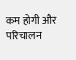कम होगी और परिचालन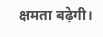क्षमता बढ़ेगी।